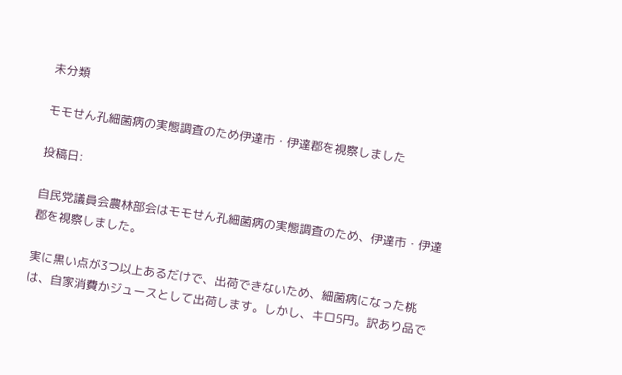未分類

モモせん孔細菌病の実態調査のため伊達市・伊達郡を視察しました

投稿日:

自民党議員会農林部会はモモせん孔細菌病の実態調査のため、伊達市・伊達郡を視察しました。

実に黒い点が3つ以上あるだけで、出荷できないため、細菌病になった桃は、自家消費かジュースとして出荷します。しかし、キロ5円。訳あり品で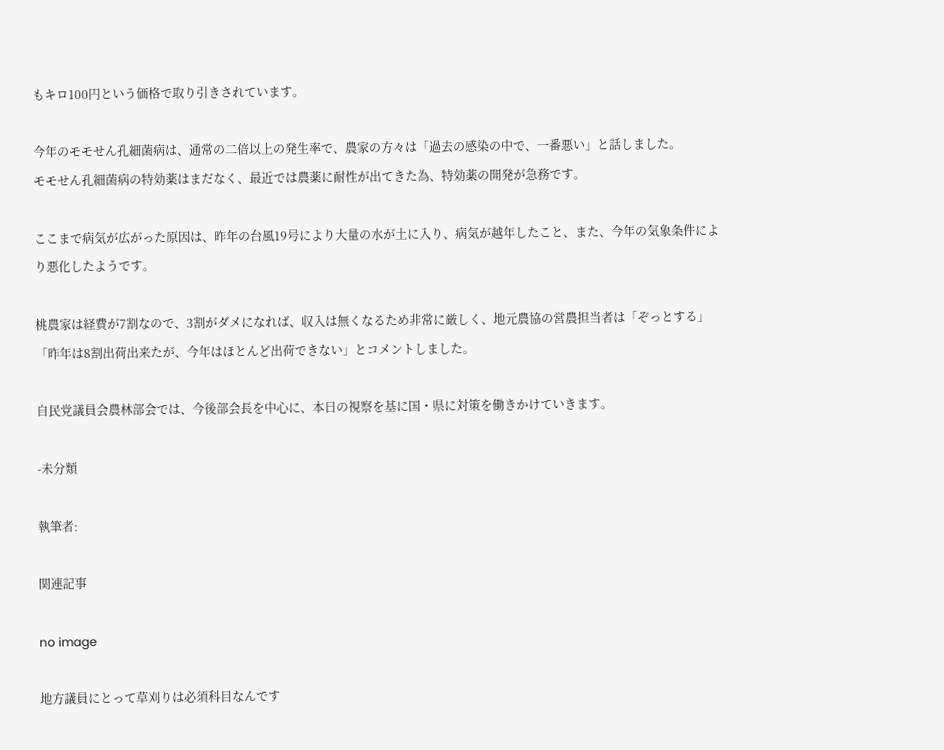もキロ100円という価格で取り引きされています。

今年のモモせん孔細菌病は、通常の二倍以上の発生率で、農家の方々は「過去の感染の中で、一番悪い」と話しました。
モモせん孔細菌病の特効薬はまだなく、最近では農薬に耐性が出てきた為、特効薬の開発が急務です。

ここまで病気が広がった原因は、昨年の台風19号により大量の水が土に入り、病気が越年したこと、また、今年の気象条件により悪化したようです。

桃農家は経費が7割なので、3割がダメになれば、収入は無くなるため非常に厳しく、地元農協の営農担当者は「ぞっとする」「昨年は8割出荷出来たが、今年はほとんど出荷できない」とコメントしました。

自民党議員会農林部会では、今後部会長を中心に、本日の視察を基に国・県に対策を働きかけていきます。

-未分類

執筆者:

関連記事

no image

地方議員にとって草刈りは必須科目なんです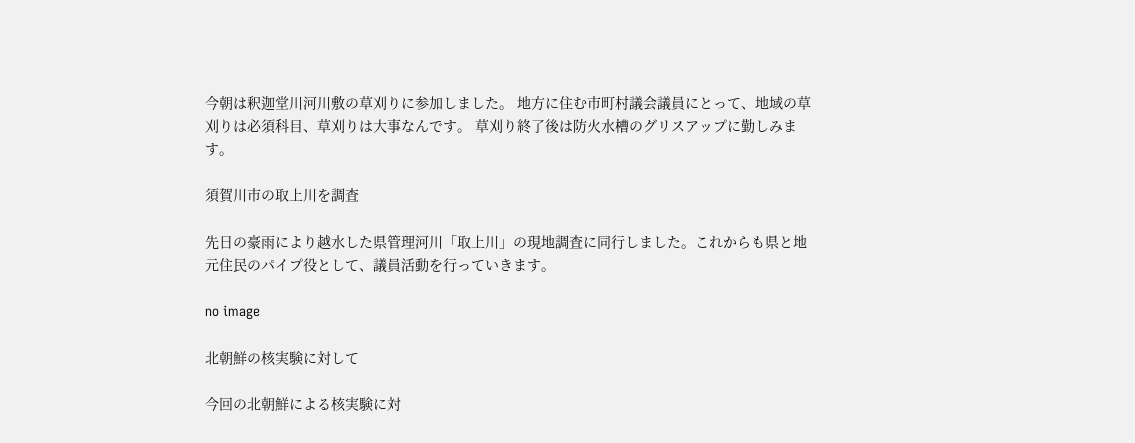今朝は釈迦堂川河川敷の草刈りに参加しました。 地方に住む市町村議会議員にとって、地域の草刈りは必須科目、草刈りは大事なんです。 草刈り終了後は防火水槽のグリスアップに勤しみます。

須賀川市の取上川を調査

先日の豪雨により越水した県管理河川「取上川」の現地調査に同行しました。これからも県と地元住民のパイプ役として、議員活動を行っていきます。

no image

北朝鮮の核実験に対して

今回の北朝鮮による核実験に対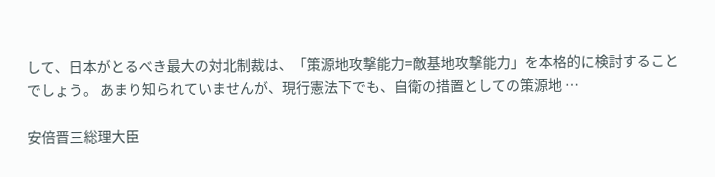して、日本がとるべき最大の対北制裁は、「策源地攻撃能力=敵基地攻撃能力」を本格的に検討することでしょう。 あまり知られていませんが、現行憲法下でも、自衛の措置としての策源地 …

安倍晋三総理大臣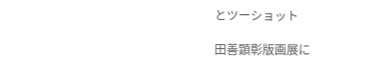とツーショット

田善顕彰版画展に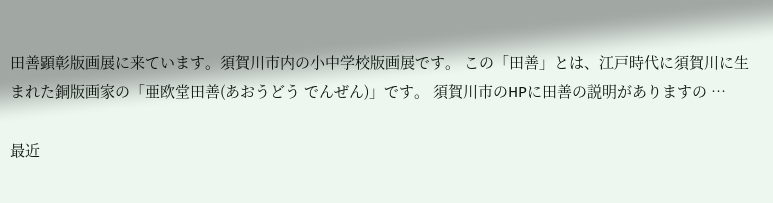田善顕彰版画展に来ています。須賀川市内の小中学校版画展です。 この「田善」とは、江戸時代に須賀川に生まれた銅版画家の「亜欧堂田善(あおうどう でんぜん)」です。 須賀川市のHPに田善の説明がありますの …

最近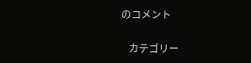のコメント

    カテゴリー